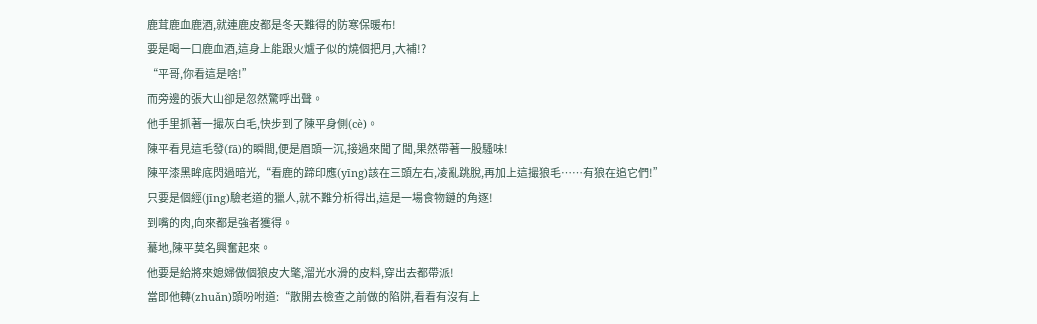鹿茸鹿血鹿酒,就連鹿皮都是冬天難得的防寒保暖布!
要是喝一口鹿血酒,這身上能跟火爐子似的燒個把月,大補!?
“平哥,你看這是啥!”
而旁邊的張大山卻是忽然驚呼出聲。
他手里抓著一撮灰白毛,快步到了陳平身側(cè)。
陳平看見這毛發(fā)的瞬間,便是眉頭一沉,接過來聞了聞,果然帶著一股騷味!
陳平漆黑眸底閃過暗光,“看鹿的蹄印應(yīng)該在三頭左右,凌亂跳脫,再加上這撮狼毛……有狼在追它們!”
只要是個經(jīng)驗老道的獵人,就不難分析得出,這是一場食物鏈的角逐!
到嘴的肉,向來都是強者獲得。
驀地,陳平莫名興奮起來。
他要是給將來媳婦做個狼皮大氅,溜光水滑的皮料,穿出去都帶派!
當即他轉(zhuǎn)頭吩咐道:“散開去檢查之前做的陷阱,看看有沒有上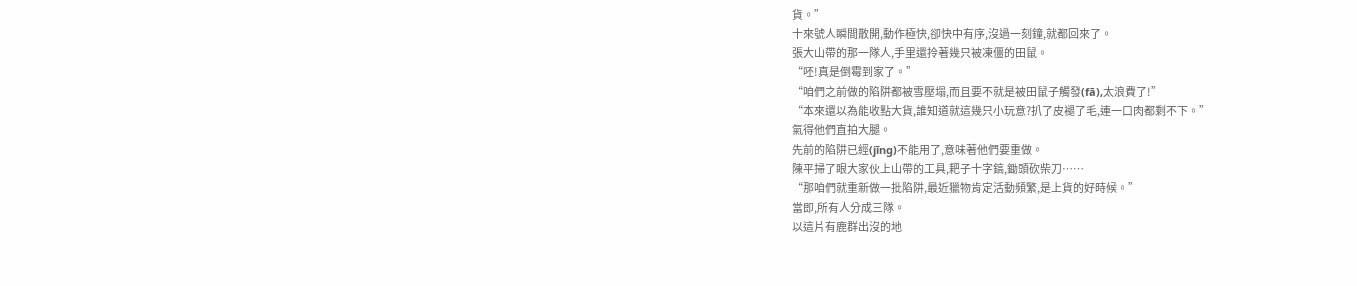貨。”
十來號人瞬間散開,動作極快,卻快中有序,沒過一刻鐘,就都回來了。
張大山帶的那一隊人,手里還拎著幾只被凍僵的田鼠。
“呸!真是倒霉到家了。”
“咱們之前做的陷阱都被雪壓塌,而且要不就是被田鼠子觸發(fā),太浪費了!”
“本來還以為能收點大貨,誰知道就這幾只小玩意?扒了皮褪了毛,連一口肉都剩不下。”
氣得他們直拍大腿。
先前的陷阱已經(jīng)不能用了,意味著他們要重做。
陳平掃了眼大家伙上山帶的工具,耙子十字鎬,鋤頭砍柴刀……
“那咱們就重新做一批陷阱,最近獵物肯定活動頻繁,是上貨的好時候。”
當即,所有人分成三隊。
以這片有鹿群出沒的地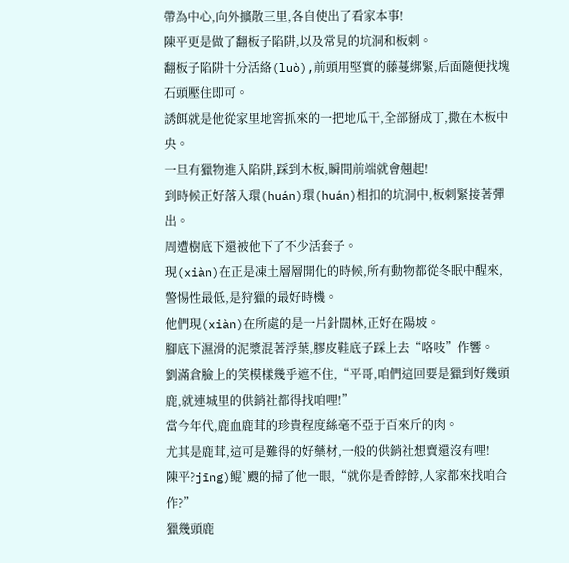帶為中心,向外擴散三里,各自使出了看家本事!
陳平更是做了翻板子陷阱,以及常見的坑洞和板刺。
翻板子陷阱十分活絡(luò),前頭用堅實的藤蔓綁緊,后面隨便找塊石頭壓住即可。
誘餌就是他從家里地窖抓來的一把地瓜干,全部掰成丁,撒在木板中央。
一旦有獵物進入陷阱,踩到木板,瞬間前端就會翹起!
到時候正好落入環(huán)環(huán)相扣的坑洞中,板刺緊接著彈出。
周遭樹底下還被他下了不少活套子。
現(xiàn)在正是凍土層層開化的時候,所有動物都從冬眠中醒來,警惕性最低,是狩獵的最好時機。
他們現(xiàn)在所處的是一片針闊林,正好在陽坡。
腳底下濕滑的泥漿混著浮葉,膠皮鞋底子踩上去“咯吱”作響。
劉滿倉臉上的笑模樣幾乎遮不住,“平哥,咱們這回要是獵到好幾頭鹿,就連城里的供銷社都得找咱哩!”
當今年代,鹿血鹿茸的珍貴程度絲毫不亞于百來斤的肉。
尤其是鹿茸,這可是難得的好藥材,一般的供銷社想賣還沒有哩!
陳平?jīng)鲲`颼的掃了他一眼,“就你是香餑餑,人家都來找咱合作?”
獵幾頭鹿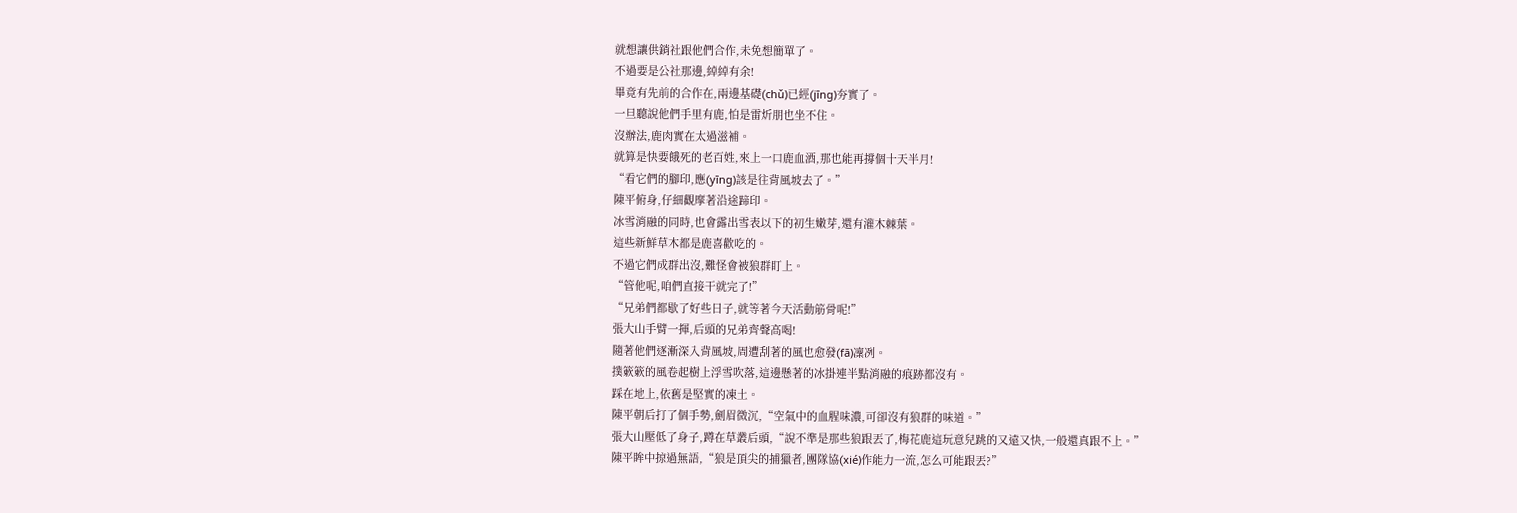就想讓供銷社跟他們合作,未免想簡單了。
不過要是公社那邊,綽綽有余!
畢竟有先前的合作在,兩邊基礎(chǔ)已經(jīng)夯實了。
一旦聽說他們手里有鹿,怕是雷炘朋也坐不住。
沒辦法,鹿肉實在太過滋補。
就算是快要餓死的老百姓,來上一口鹿血酒,那也能再撐個十天半月!
“看它們的腳印,應(yīng)該是往背風坡去了。”
陳平俯身,仔細觀摩著沿途蹄印。
冰雪消融的同時,也會露出雪表以下的初生嫩芽,還有灌木棘葉。
這些新鮮草木都是鹿喜歡吃的。
不過它們成群出沒,難怪會被狼群盯上。
“管他呢,咱們直接干就完了!”
“兄弟們都歇了好些日子,就等著今天活動筋骨呢!”
張大山手臂一揮,后頭的兄弟齊聲高喝!
隨著他們逐漸深入背風坡,周遭刮著的風也愈發(fā)凜冽。
撲簌簌的風卷起樹上浮雪吹落,這邊懸著的冰掛連半點消融的痕跡都沒有。
踩在地上,依舊是堅實的凍土。
陳平朝后打了個手勢,劍眉微沉,“空氣中的血腥味濃,可卻沒有狼群的味道。”
張大山壓低了身子,蹲在草叢后頭,“說不準是那些狼跟丟了,梅花鹿這玩意兒跳的又遠又快,一般還真跟不上。”
陳平眸中掠過無語,“狼是頂尖的捕獵者,團隊協(xié)作能力一流,怎么可能跟丟?”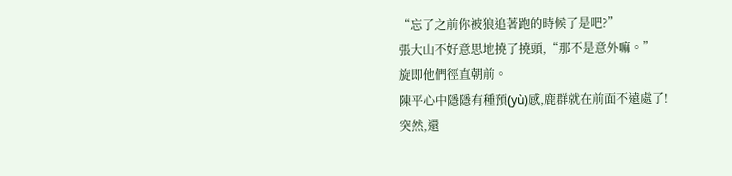“忘了之前你被狼追著跑的時候了是吧?”
張大山不好意思地撓了撓頭,“那不是意外嘛。”
旋即他們徑直朝前。
陳平心中隱隱有種預(yù)感,鹿群就在前面不遠處了!
突然,還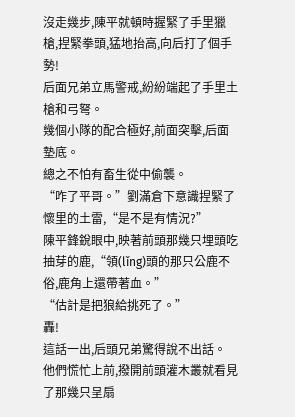沒走幾步,陳平就頓時握緊了手里獵槍,捏緊拳頭,猛地抬高,向后打了個手勢!
后面兄弟立馬警戒,紛紛端起了手里土槍和弓弩。
幾個小隊的配合極好,前面突擊,后面墊底。
總之不怕有畜生從中偷襲。
“咋了平哥。”劉滿倉下意識捏緊了懷里的土雷,“是不是有情況?”
陳平鋒銳眼中,映著前頭那幾只埋頭吃抽芽的鹿,“領(lǐng)頭的那只公鹿不俗,鹿角上還帶著血。”
“估計是把狼給挑死了。”
轟!
這話一出,后頭兄弟驚得說不出話。
他們慌忙上前,撥開前頭灌木叢就看見了那幾只呈扇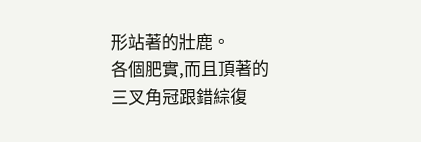形站著的壯鹿。
各個肥實,而且頂著的三叉角冠跟錯綜復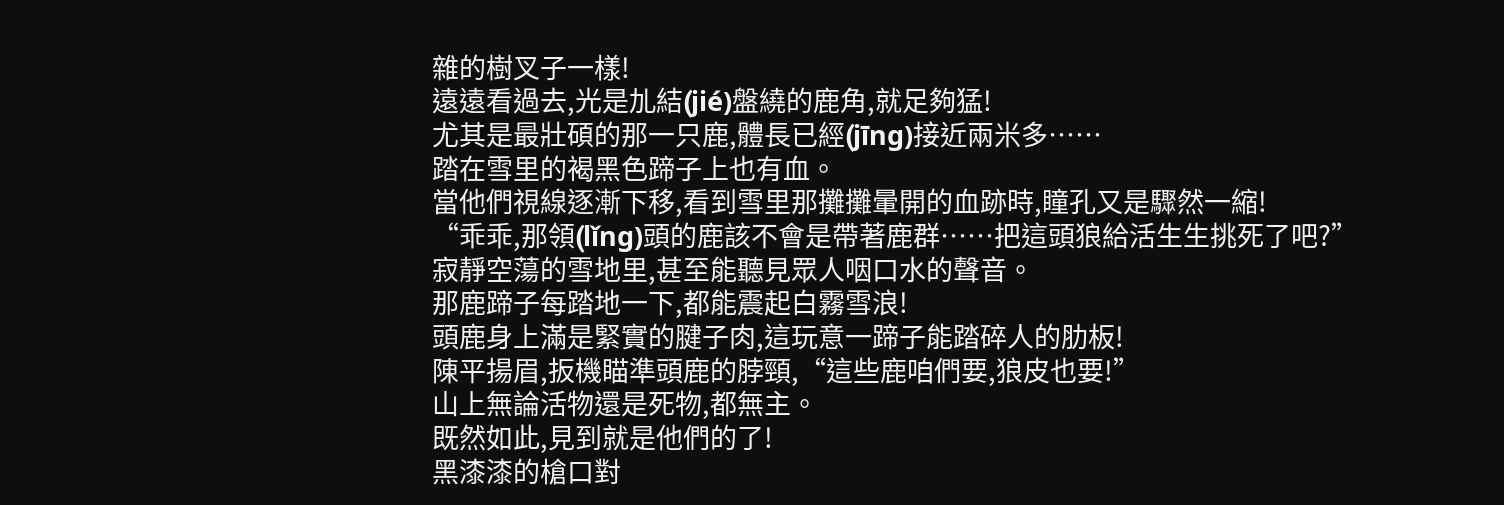雜的樹叉子一樣!
遠遠看過去,光是劜結(jié)盤繞的鹿角,就足夠猛!
尤其是最壯碩的那一只鹿,體長已經(jīng)接近兩米多……
踏在雪里的褐黑色蹄子上也有血。
當他們視線逐漸下移,看到雪里那攤攤暈開的血跡時,瞳孔又是驟然一縮!
“乖乖,那領(lǐng)頭的鹿該不會是帶著鹿群……把這頭狼給活生生挑死了吧?”
寂靜空蕩的雪地里,甚至能聽見眾人咽口水的聲音。
那鹿蹄子每踏地一下,都能震起白霧雪浪!
頭鹿身上滿是緊實的腱子肉,這玩意一蹄子能踏碎人的肋板!
陳平揚眉,扳機瞄準頭鹿的脖頸,“這些鹿咱們要,狼皮也要!”
山上無論活物還是死物,都無主。
既然如此,見到就是他們的了!
黑漆漆的槍口對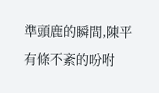準頭鹿的瞬間,陳平有條不紊的吩咐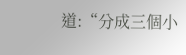道:“分成三個小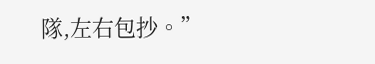隊,左右包抄。”